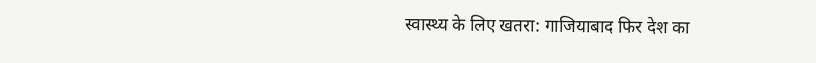स्वास्थ्य के लिए खतरा: गाजियाबाद फिर देश का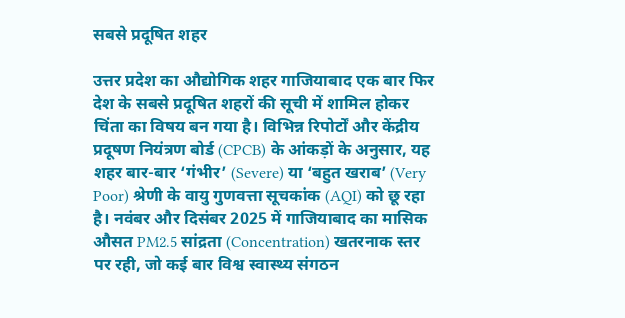सबसे प्रदूषित शहर

उत्तर प्रदेश का औद्योगिक शहर गाजियाबाद एक बार फिर देश के सबसे प्रदूषित शहरों की सूची में शामिल होकर चिंता का विषय बन गया है। विभिन्न रिपोर्टों और केंद्रीय प्रदूषण नियंत्रण बोर्ड (CPCB) के आंकड़ों के अनुसार, यह शहर बार-बार ‘गंभीर’ (Severe) या ‘बहुत खराब’ (Very Poor) श्रेणी के वायु गुणवत्ता सूचकांक (AQI) को छू रहा है। नवंबर और दिसंबर 2025 में गाजियाबाद का मासिक औसत PM2.5 सांद्रता (Concentration) खतरनाक स्तर पर रही, जो कई बार विश्व स्वास्थ्य संगठन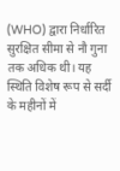(WHO) द्वारा निर्धारित सुरक्षित सीमा से नौ गुना तक अधिक थी। यह स्थिति विशेष रूप से सर्दी के महीनों में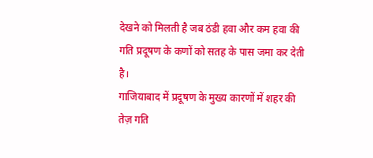देखने को मिलती है जब ठंडी हवा और कम हवा की गति प्रदूषण के कणों को सतह के पास जमा कर देती है।
गाजियाबाद में प्रदूषण के मुख्य कारणों में शहर की तेज़ गति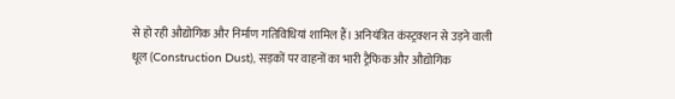से हो रही औद्योगिक और निर्माण गतिविधियां शामिल हैं। अनियंत्रित कंस्ट्रक्शन से उड़ने वाली धूल (Construction Dust), सड़कों पर वाहनों का भारी ट्रैफिक और औद्योगिक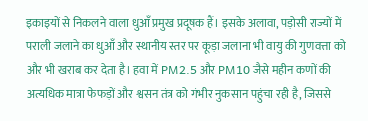इकाइयों से निकलने वाला धुआँ प्रमुख प्रदूषक हैं। इसके अलावा, पड़ोसी राज्यों में पराली जलाने का धुआँ और स्थानीय स्तर पर कूड़ा जलाना भी वायु की गुणवत्ता को और भी खराब कर देता है। हवा में PM2.5 और PM10 जैसे महीन कणों की अत्यधिक मात्रा फेफड़ों और श्वसन तंत्र को गंभीर नुकसान पहुंचा रही है, जिससे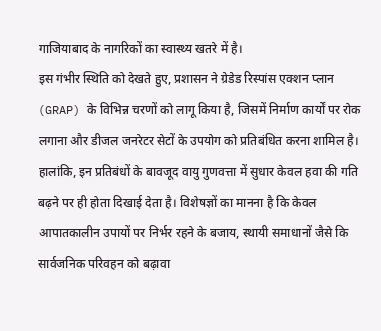गाजियाबाद के नागरिकों का स्वास्थ्य खतरे में है।
इस गंभीर स्थिति को देखते हुए, प्रशासन ने ग्रेडेड रिस्पांस एक्शन प्लान (GRAP) के विभिन्न चरणों को लागू किया है, जिसमें निर्माण कार्यों पर रोक लगाना और डीजल जनरेटर सेटों के उपयोग को प्रतिबंधित करना शामिल है। हालांकि, इन प्रतिबंधों के बावजूद वायु गुणवत्ता में सुधार केवल हवा की गति बढ़ने पर ही होता दिखाई देता है। विशेषज्ञों का मानना है कि केवल आपातकालीन उपायों पर निर्भर रहने के बजाय, स्थायी समाधानों जैसे कि सार्वजनिक परिवहन को बढ़ावा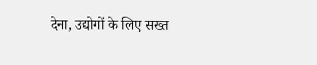देना, उद्योगों के लिए सख्त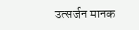उत्सर्जन मानक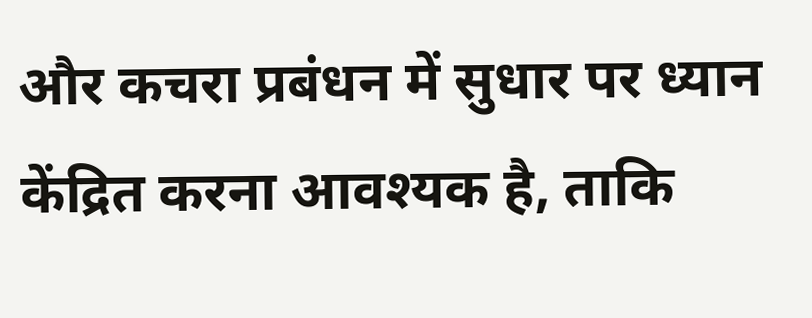और कचरा प्रबंधन में सुधार पर ध्यान केंद्रित करना आवश्यक है, ताकि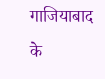गाजियाबाद के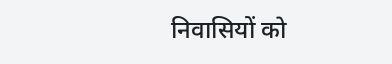निवासियों को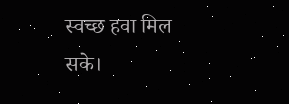स्वच्छ हवा मिल सके।